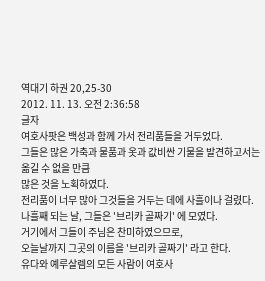역대기 하권 20,25-30
2012. 11. 13. 오전 2:36:58
글자
여호사팟은 백성과 함께 가서 전리품들을 거두었다.
그들은 많은 가축과 물품과 옷과 값비싼 기물을 발견하고서는 옮길 수 없을 만큼
많은 것을 노획하였다.
전리품이 너무 많아 그것들을 거두는 데에 사흘이나 걸렸다.
나흘째 되는 날, 그들은 '브리카 골짜기' 에 모였다.
거기에서 그들이 주님은 찬미하였으므로,
오늘날까지 그곳의 이름을 '브리카 골짜기' 라고 한다.
유다와 예루살렘의 모든 사람이 여호사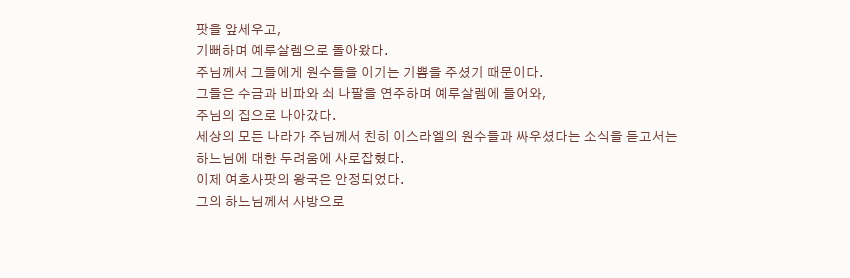팟을 앞세우고,
기뻐하며 예루살렘으로 돌아왔다.
주님께서 그들에게 원수들을 이기는 기쁨을 주셨기 때문이다.
그들은 수금과 비파와 쇠 나팔을 연주하며 예루살렘에 들어와,
주님의 집으로 나아갔다.
세상의 모든 나라가 주님께서 친히 이스라엘의 원수들과 싸우셨다는 소식을 듣고서는
하느님에 대한 두려움에 사로잡혔다.
이제 여호사팟의 왕국은 안정되었다.
그의 하느님께서 사방으로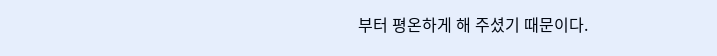부터 평온하게 해 주셨기 때문이다.